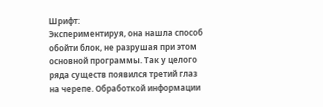Шрифт:
Экспериментируя, она нашла способ обойти блок, не разрушая при этом основной программы. Так у целого ряда существ появился третий глаз на черепе. Обработкой информации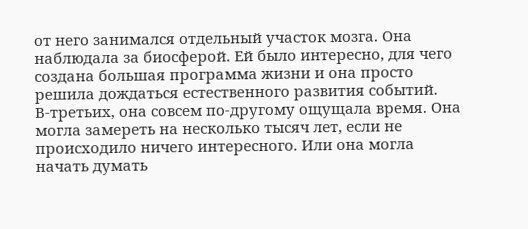от него занимался отдельный участок мозга. Она наблюдала за биосферой. Ей было интересно, для чего создана большая программа жизни и она просто решила дождаться естественного развития событий.
В-третьих, она совсем по-другому ощущала время. Она могла замереть на несколько тысяч лет, если не происходило ничего интересного. Или она могла начать думать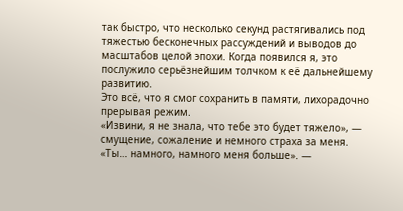так быстро, что несколько секунд растягивались под тяжестью бесконечных рассуждений и выводов до масштабов целой эпохи. Когда появился я, это послужило серьёзнейшим толчком к её дальнейшему развитию.
Это всё, что я смог сохранить в памяти, лихорадочно прерывая режим.
«Извини, я не знала, что тебе это будет тяжело», — смущение, сожаление и немного страха за меня.
«Ты… намного, намного меня больше». —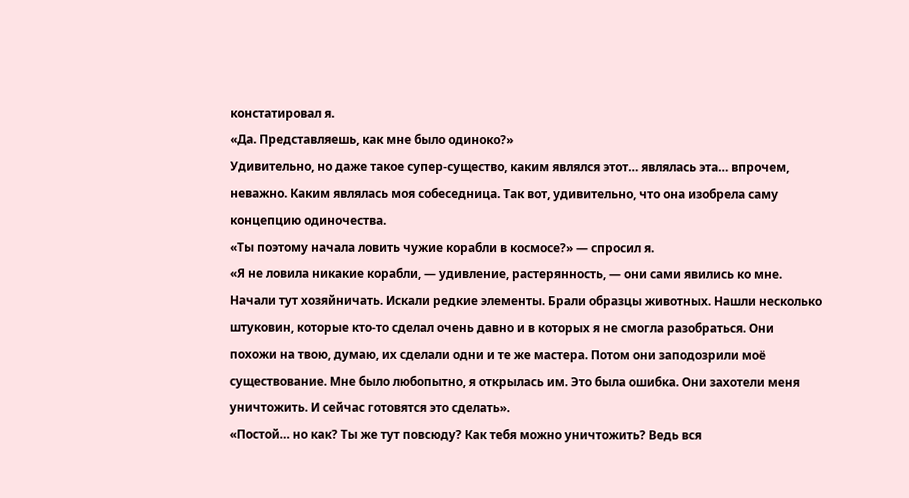констатировал я.
«Да. Представляешь, как мне было одиноко?»
Удивительно, но даже такое супер-существо, каким являлся этот… являлась эта… впрочем, неважно. Каким являлась моя собеседница. Так вот, удивительно, что она изобрела саму концепцию одиночества.
«Ты поэтому начала ловить чужие корабли в космосе?» — спросил я.
«Я не ловила никакие корабли, — удивление, растерянность, — они сами явились ко мне. Начали тут хозяйничать. Искали редкие элементы. Брали образцы животных. Нашли несколько штуковин, которые кто-то сделал очень давно и в которых я не смогла разобраться. Они похожи на твою, думаю, их сделали одни и те же мастера. Потом они заподозрили моё существование. Мне было любопытно, я открылась им. Это была ошибка. Они захотели меня уничтожить. И сейчас готовятся это сделать».
«Постой… но как? Ты же тут повсюду? Как тебя можно уничтожить? Ведь вся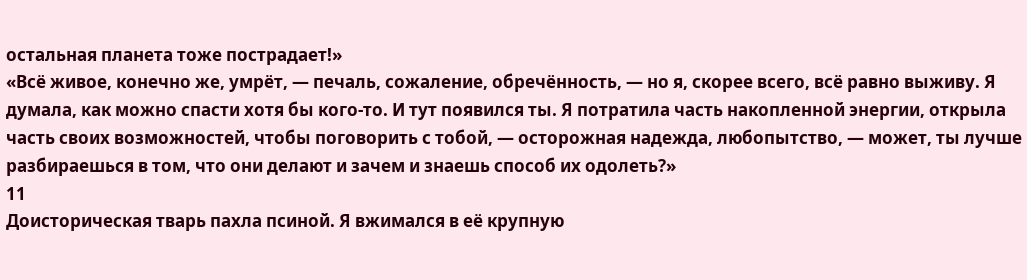остальная планета тоже пострадает!»
«Всё живое, конечно же, умрёт, — печаль, сожаление, обречённость, — но я, скорее всего, всё равно выживу. Я думала, как можно спасти хотя бы кого-то. И тут появился ты. Я потратила часть накопленной энергии, открыла часть своих возможностей, чтобы поговорить с тобой, — осторожная надежда, любопытство, — может, ты лучше разбираешься в том, что они делают и зачем и знаешь способ их одолеть?»
11
Доисторическая тварь пахла псиной. Я вжимался в её крупную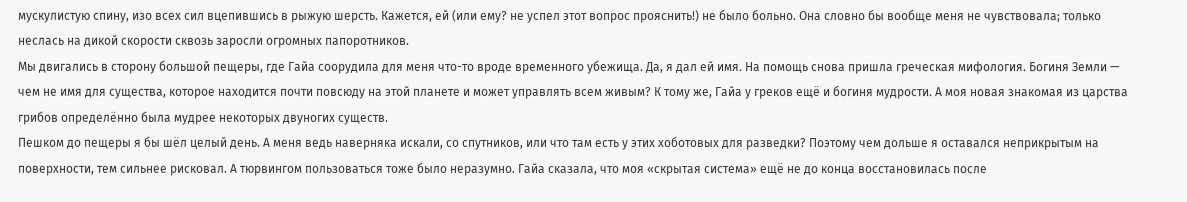мускулистую спину, изо всех сил вцепившись в рыжую шерсть. Кажется, ей (или ему? не успел этот вопрос прояснить!) не было больно. Она словно бы вообще меня не чувствовала; только неслась на дикой скорости сквозь заросли огромных папоротников.
Мы двигались в сторону большой пещеры, где Гайа соорудила для меня что-то вроде временного убежища. Да, я дал ей имя. На помощь снова пришла греческая мифология. Богиня Земли — чем не имя для существа, которое находится почти повсюду на этой планете и может управлять всем живым? К тому же, Гайа у греков ещё и богиня мудрости. А моя новая знакомая из царства грибов определённо была мудрее некоторых двуногих существ.
Пешком до пещеры я бы шёл целый день. А меня ведь наверняка искали, со спутников, или что там есть у этих хоботовых для разведки? Поэтому чем дольше я оставался неприкрытым на поверхности, тем сильнее рисковал. А тюрвингом пользоваться тоже было неразумно. Гайа сказала, что моя «скрытая система» ещё не до конца восстановилась после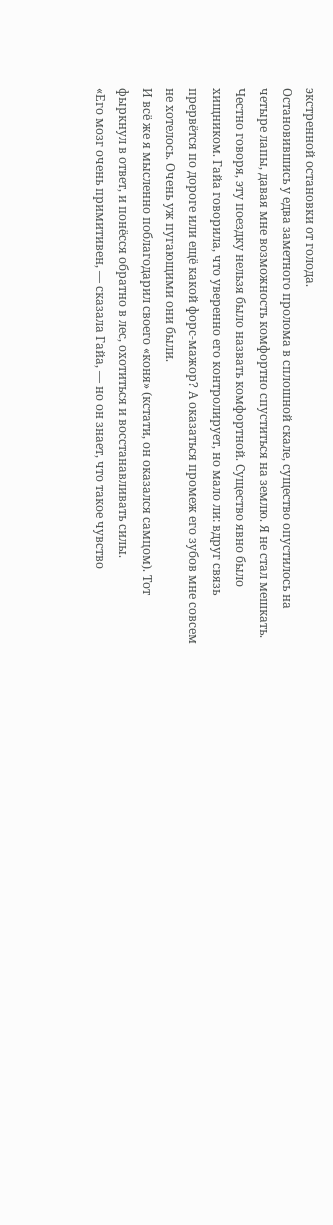экстренной остановки от голода.
Остановившись у едва заметного пролома в сплошной скале, существо опустилось на четыре лапы, давая мне возможность комфортно спуститься на землю. Я не стал мешкать.
Честно говоря, эту поездку нельзя было назвать комфортной. Существо явно было хищником. Гайа говорила, что уверенно его контролирует, но мало ли: вдруг связь прервётся по дороге или ещё какой форс-мажор? А оказаться промеж его зубов мне совсем не хотелось. Очень уж пугающими они были.
И всё же я мысленно поблагодарил своего «коня» (кстати, он оказался самцом). Тот фыркнул в ответ, и понёсся обратно в лес, охотиться и восстанавливать силы.
«Его мозг очень примитивен, — сказала Гайа, — но он знает, что такое чувство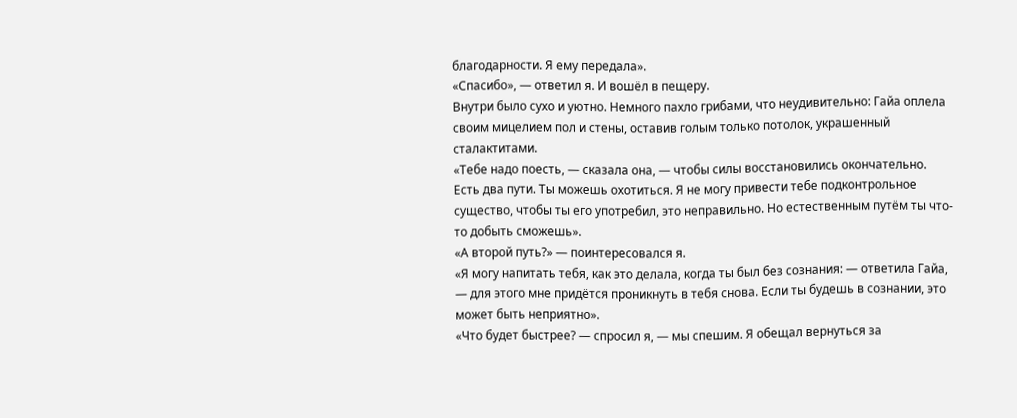благодарности. Я ему передала».
«Спасибо», — ответил я. И вошёл в пещеру.
Внутри было сухо и уютно. Немного пахло грибами, что неудивительно: Гайа оплела своим мицелием пол и стены, оставив голым только потолок, украшенный сталактитами.
«Тебе надо поесть, — сказала она, — чтобы силы восстановились окончательно. Есть два пути. Ты можешь охотиться. Я не могу привести тебе подконтрольное существо, чтобы ты его употребил, это неправильно. Но естественным путём ты что-то добыть сможешь».
«А второй путь?» — поинтересовался я.
«Я могу напитать тебя, как это делала, когда ты был без сознания: — ответила Гайа, — для этого мне придётся проникнуть в тебя снова. Если ты будешь в сознании, это может быть неприятно».
«Что будет быстрее? — спросил я, — мы спешим. Я обещал вернуться за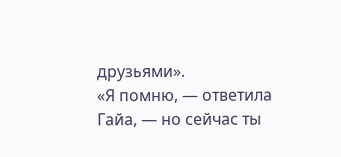друзьями».
«Я помню, — ответила Гайа, — но сейчас ты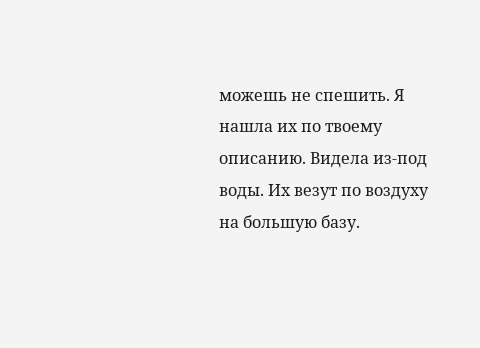можешь не спешить. Я нашла их по твоему описанию. Видела из-под воды. Их везут по воздуху на большую базу.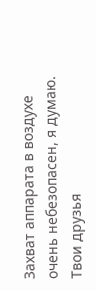Захват аппарата в воздухе очень небезопасен, я думаю. Твои друзья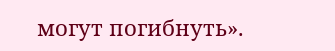могут погибнуть».